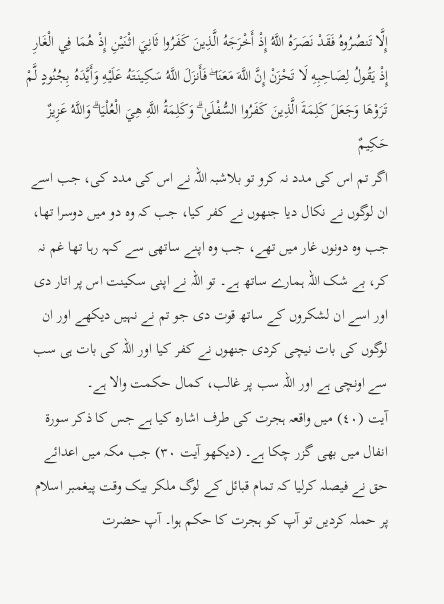إِلَّا تَنصُرُوهُ فَقَدْ نَصَرَهُ اللَّهُ إِذْ أَخْرَجَهُ الَّذِينَ كَفَرُوا ثَانِيَ اثْنَيْنِ إِذْ هُمَا فِي الْغَارِ إِذْ يَقُولُ لِصَاحِبِهِ لَا تَحْزَنْ إِنَّ اللَّهَ مَعَنَا ۖ فَأَنزَلَ اللَّهُ سَكِينَتَهُ عَلَيْهِ وَأَيَّدَهُ بِجُنُودٍ لَّمْ تَرَوْهَا وَجَعَلَ كَلِمَةَ الَّذِينَ كَفَرُوا السُّفْلَىٰ ۗ وَكَلِمَةُ اللَّهِ هِيَ الْعُلْيَا ۗ وَاللَّهُ عَزِيزٌ حَكِيمٌ
اگر تم اس کی مدد نہ کرو تو بلاشبہ اللہ نے اس کی مدد کی، جب اسے ان لوگوں نے نکال دیا جنھوں نے کفر کیا، جب کہ وہ دو میں دوسرا تھا، جب وہ دونوں غار میں تھے، جب وہ اپنے ساتھی سے کہہ رہا تھا غم نہ کر، بے شک اللہ ہمارے ساتھ ہے۔ تو اللہ نے اپنی سکینت اس پر اتار دی اور اسے ان لشکروں کے ساتھ قوت دی جو تم نے نہیں دیکھے اور ان لوگوں کی بات نیچی کردی جنھوں نے کفر کیا اور اللہ کی بات ہی سب سے اونچی ہے اور اللہ سب پر غالب، کمال حکمت والا ہے۔
آیت (٤٠) میں واقعہ ہجرت کی طرف اشارہ کیا ہے جس کا ذکر سورۃ انفال میں بھی گزر چکا ہے۔ (دیکھو آیت ٣٠) جب مکہ میں اعدائے حق نے فیصلہ کرلیا کہ تمام قبائل کے لوگ ملکر بیک وقت پیغمبر اسلام پر حملہ کردیں تو آپ کو ہجرت کا حکم ہوا۔ آپ حضرت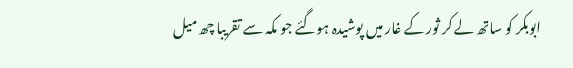ابوبکر کو ساتھ لے کر ثور کے غار میں پوشیدہ ہوگئے جو مکہ سے تقریبا چھ میل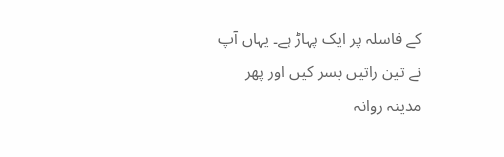کے فاسلہ پر ایک پہاڑ ہے۔ یہاں آپ نے تین راتیں بسر کیں اور پھر مدینہ روانہ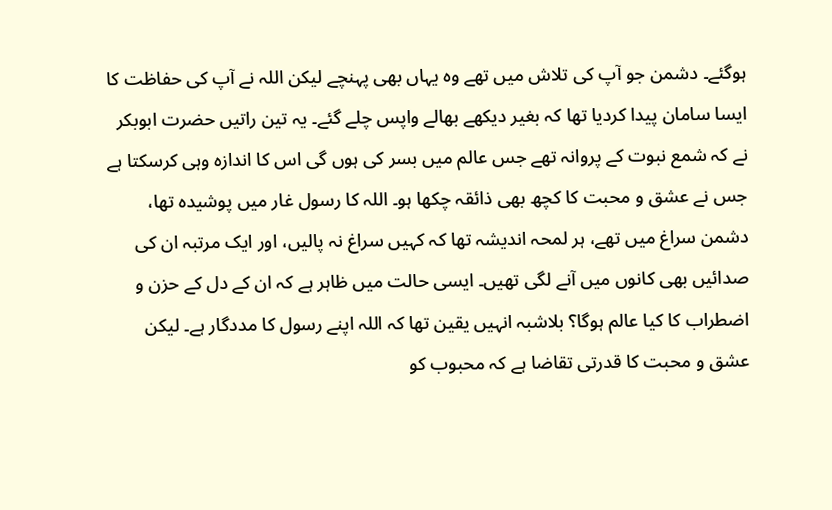ہوگئے۔ دشمن جو آپ کی تلاش میں تھے وہ یہاں بھی پہنچے لیکن اللہ نے آپ کی حفاظت کا ایسا سامان پیدا کردیا تھا کہ بغیر دیکھے بھالے واپس چلے گئے۔ یہ تین راتیں حضرت ابوبکر نے کہ شمع نبوت کے پروانہ تھے جس عالم میں بسر کی ہوں گی اس کا اندازہ وہی کرسکتا ہے جس نے عشق و محبت کا کچھ بھی ذائقہ چکھا ہو۔ اللہ کا رسول غار میں پوشیدہ تھا، دشمن سراغ میں تھے، ہر لمحہ اندیشہ تھا کہ کہیں سراغ نہ پالیں، اور ایک مرتبہ ان کی صدائیں بھی کانوں میں آنے لگی تھیں۔ ایسی حالت میں ظاہر ہے کہ ان کے دل کے حزن و اضطراب کا کیا عالم ہوگا؟ بلاشبہ انہیں یقین تھا کہ اللہ اپنے رسول کا مددگار ہے۔ لیکن عشق و محبت کا قدرتی تقاضا ہے کہ محبوب کو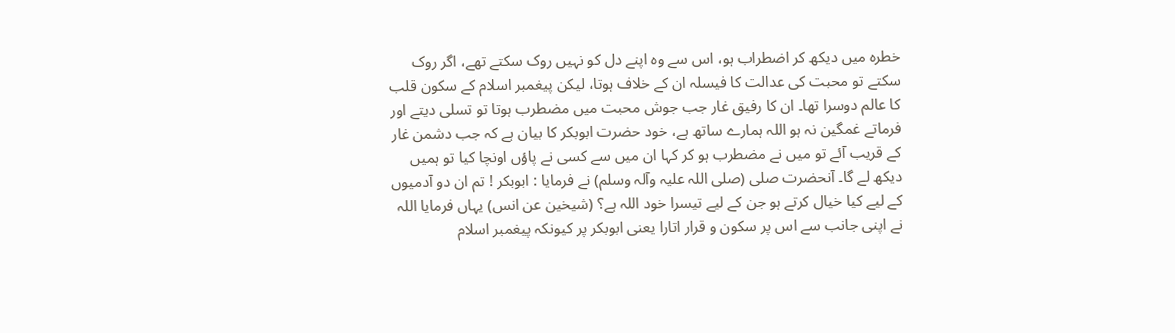خطرہ میں دیکھ کر اضطراب ہو، اس سے وہ اپنے دل کو نہیں روک سکتے تھے، اگر روک سکتے تو محبت کی عدالت کا فیسلہ ان کے خلاف ہوتا، لیکن پیغمبر اسلام کے سکون قلب کا عالم دوسرا تھا۔ ان کا رفیق غار جب جوش محبت میں مضطرب ہوتا تو تسلی دیتے اور فرماتے غمگین نہ ہو اللہ ہمارے ساتھ ہے، خود حضرت ابوبکر کا بیان ہے کہ جب دشمن غار کے قریب آئے تو میں نے مضطرب ہو کر کہا ان میں سے کسی نے پاؤں اونچا کیا تو ہمیں دیکھ لے گا۔ آنحضرت صلی (صلی اللہ علیہ وآلہ وسلم) نے فرمایا : ابوبکر ! تم ان دو آدمیوں کے لیے کیا خیال کرتے ہو جن کے لیے تیسرا خود اللہ ہے؟ (شیخین عن انس) یہاں فرمایا اللہ نے اپنی جانب سے اس پر سکون و قرار اتارا یعنی ابوبکر پر کیونکہ پیغمبر اسلام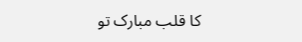کا قلب مبارک تو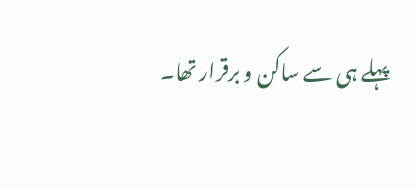پہلے ہی سے ساکن و برقرار تھا۔